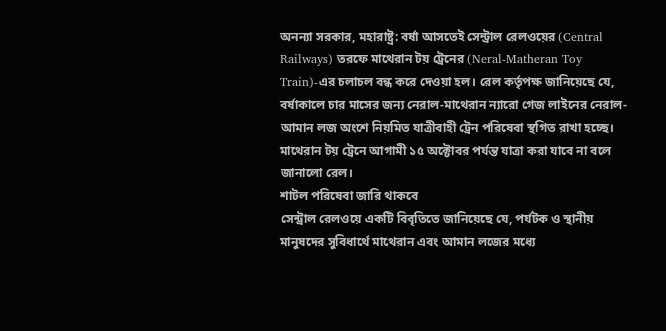অনন্যা সরকার, মহারাষ্ট্র: বর্ষা আসতেই সেন্ট্রাল রেলওয়ের (Central Railways) তরফে মাথেরান টয় ট্রেনের (Neral-Matheran Toy Train)-এর চলাচল বন্ধ করে দেওয়া হল। রেল কর্তৃপক্ষ জানিয়েছে যে, বর্ষাকালে চার মাসের জন্য নেরাল-মাথেরান ন্যারো গেজ লাইনের নেরাল-আমান লজ অংশে নিয়মিত যাত্রীবাহী ট্রেন পরিষেবা স্থগিত রাখা হচ্ছে। মাথেরান টয় ট্রেনে আগামী ১৫ অক্টোবর পর্যন্ত যাত্রা করা যাবে না বলে জানালো রেল।
শাটল পরিষেবা জারি থাকবে
সেন্ট্রাল রেলওয়ে একটি বিবৃতিতে জানিয়েছে যে, পর্যটক ও স্থানীয় মানুষদের সুবিধার্থে মাথেরান এবং আমান লজের মধ্যে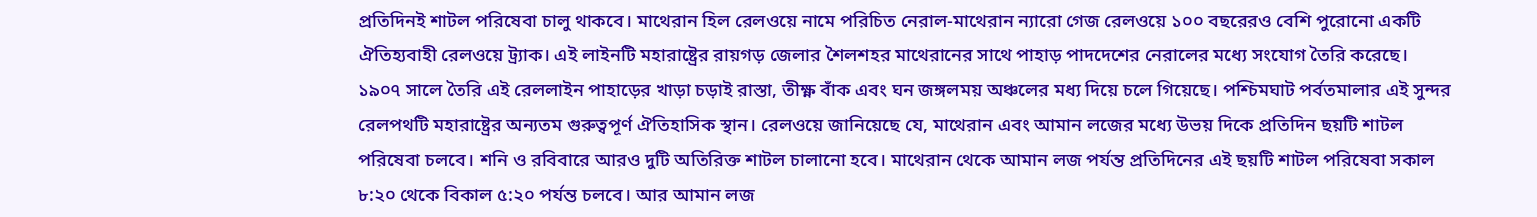প্রতিদিনই শাটল পরিষেবা চালু থাকবে। মাথেরান হিল রেলওয়ে নামে পরিচিত নেরাল-মাথেরান ন্যারো গেজ রেলওয়ে ১০০ বছরেরও বেশি পুরোনো একটি ঐতিহ্যবাহী রেলওয়ে ট্র্যাক। এই লাইনটি মহারাষ্ট্রের রায়গড় জেলার শৈলশহর মাথেরানের সাথে পাহাড় পাদদেশের নেরালের মধ্যে সংযোগ তৈরি করেছে।
১৯০৭ সালে তৈরি এই রেললাইন পাহাড়ের খাড়া চড়াই রাস্তা, তীক্ষ্ণ বাঁক এবং ঘন জঙ্গলময় অঞ্চলের মধ্য দিয়ে চলে গিয়েছে। পশ্চিমঘাট পর্বতমালার এই সুন্দর রেলপথটি মহারাষ্ট্রের অন্যতম গুরুত্বপূর্ণ ঐতিহাসিক স্থান। রেলওয়ে জানিয়েছে যে, মাথেরান এবং আমান লজের মধ্যে উভয় দিকে প্রতিদিন ছয়টি শাটল পরিষেবা চলবে। শনি ও রবিবারে আরও দুটি অতিরিক্ত শাটল চালানো হবে। মাথেরান থেকে আমান লজ পর্যন্ত প্রতিদিনের এই ছয়টি শাটল পরিষেবা সকাল ৮:২০ থেকে বিকাল ৫:২০ পর্যন্ত চলবে। আর আমান লজ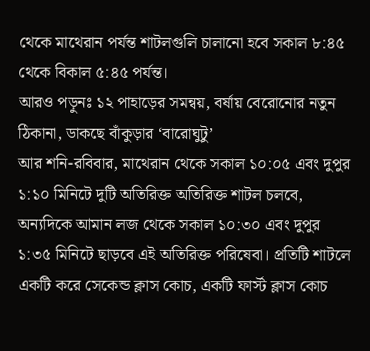থেকে মাথেরান পর্যন্ত শাটলগুলি চালানো হবে সকাল ৮:৪৫ থেকে বিকাল ৫:৪৫ পর্যন্ত।
আরও পড়ুনঃ ১২ পাহাড়ের সমন্বয়, বর্ষায় বেরোনোর নতুন ঠিকানা, ডাকছে বাঁকুড়ার ‘বারোঘুটু’
আর শনি-রবিবার, মাথেরান থেকে সকাল ১০:০৫ এবং দুপুর ১:১০ মিনিটে দুটি অতিরিক্ত অতিরিক্ত শাটল চলবে, অন্যদিকে আমান লজ থেকে সকাল ১০:৩০ এবং দুপুর ১:৩৫ মিনিটে ছাড়বে এই অতিরিক্ত পরিষেবা। প্রতিটি শাটলে একটি করে সেকেন্ড ক্লাস কোচ, একটি ফার্স্ট ক্লাস কোচ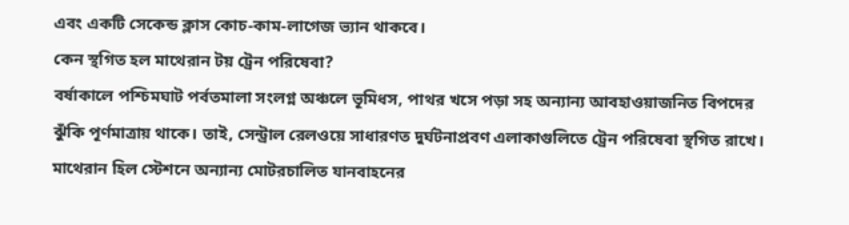এবং একটি সেকেন্ড ক্লাস কোচ-কাম-লাগেজ ভ্যান থাকবে।
কেন স্থগিত হল মাথেরান টয় ট্রেন পরিষেবা?
বর্ষাকালে পশ্চিমঘাট পর্বতমালা সংলগ্ন অঞ্চলে ভূমিধস, পাথর খসে পড়া সহ অন্যান্য আবহাওয়াজনিত বিপদের ঝুঁকি পূর্ণমাত্রায় থাকে। তাই, সেন্ট্রাল রেলওয়ে সাধারণত দুর্ঘটনাপ্রবণ এলাকাগুলিতে ট্রেন পরিষেবা স্থগিত রাখে। মাথেরান হিল স্টেশনে অন্যান্য মোটরচালিত যানবাহনের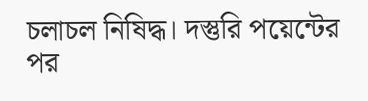চলাচল নিষিদ্ধ। দস্তুরি পয়েন্টের পর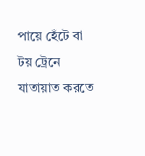পায়ে হেঁটে বা টয় ট্রেনে যাতায়াত করতে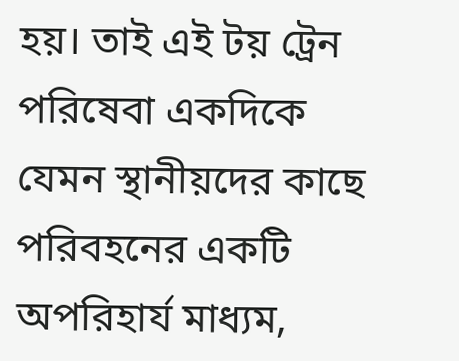হয়। তাই এই টয় ট্রেন পরিষেবা একদিকে যেমন স্থানীয়দের কাছে পরিবহনের একটি অপরিহার্য মাধ্যম,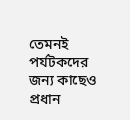তেমনই পর্যটকদের জন্য কাছেও প্রধান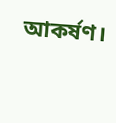আকর্ষণ।